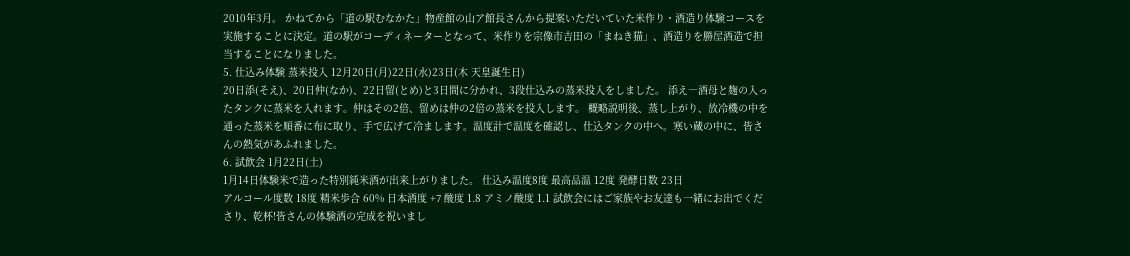2010年3月。 かねてから「道の駅むなかた」物産館の山ア館長さんから提案いただいていた米作り・酒造り体験コースを実施することに決定。道の駅がコーディネーターとなって、米作りを宗像市吉田の「まねき猫」、酒造りを勝屋酒造で担当することになりました。
5. 仕込み体験 蒸米投入 12月20日(月)22日(水)23日(木 天皇誕生日)
20日添(そえ)、20日仲(なか)、22日留(とめ)と3日間に分かれ、3段仕込みの蒸米投入をしました。 添え―酒母と麹の入ったタンクに蒸米を入れます。仲はその2倍、留めは仲の2倍の蒸米を投入します。 概略説明後、蒸し上がり、放冷機の中を通った蒸米を順番に布に取り、手で広げて冷まします。温度計で温度を確認し、仕込タンクの中へ。寒い蔵の中に、皆さんの熱気があふれました。
6. 試飲会 1月22日(土)
1月14日体験米で造った特別純米酒が出来上がりました。 仕込み温度8度 最高品温 12度 発酵日数 23日
アルコール度数 18度 精米歩合 60% 日本酒度 +7 酸度 1.8 アミノ酸度 1.1 試飲会にはご家族やお友達も一緒にお出でくださり、乾杯!皆さんの体験酒の完成を祝いまし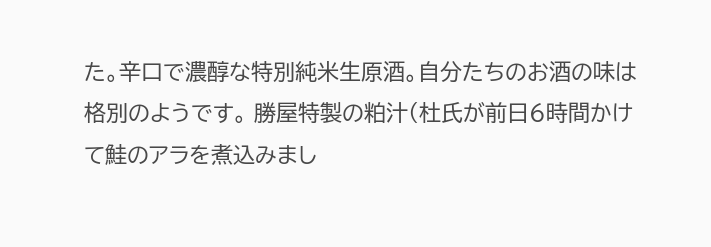た。辛口で濃醇な特別純米生原酒。自分たちのお酒の味は格別のようです。 勝屋特製の粕汁(杜氏が前日6時間かけて鮭のアラを煮込みまし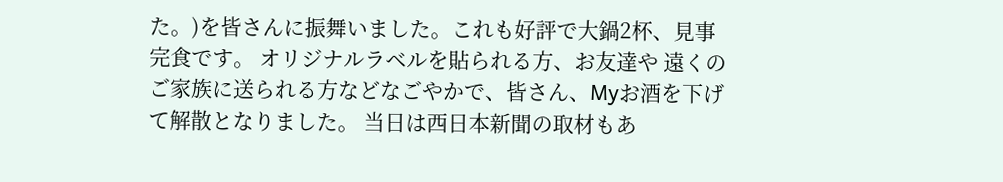た。)を皆さんに振舞いました。これも好評で大鍋2杯、見事完食です。 オリジナルラベルを貼られる方、お友達や 遠くのご家族に送られる方などなごやかで、皆さん、Myお酒を下げて解散となりました。 当日は西日本新聞の取材もあ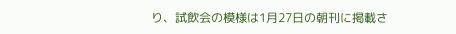り、試飲会の模様は1月27日の朝刊に掲載さ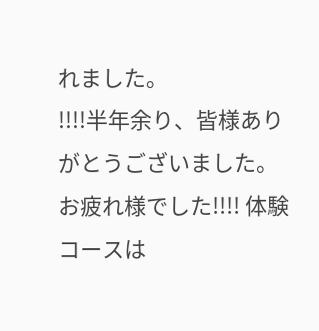れました。
!!!!半年余り、皆様ありがとうございました。お疲れ様でした!!!! 体験コースは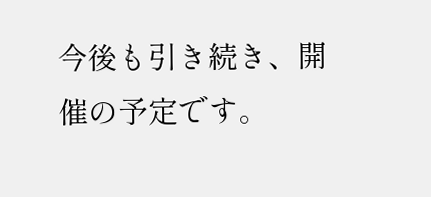今後も引き続き、開催の予定です。